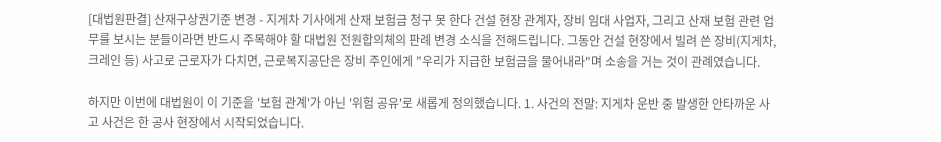[대법원판결] 산재구상권기준 변경 - 지게차 기사에게 산재 보험금 청구 못 한다 건설 현장 관계자, 장비 임대 사업자, 그리고 산재 보험 관련 업무를 보시는 분들이라면 반드시 주목해야 할 대법원 전원합의체의 판례 변경 소식을 전해드립니다. 그동안 건설 현장에서 빌려 쓴 장비(지게차, 크레인 등) 사고로 근로자가 다치면, 근로복지공단은 장비 주인에게 "우리가 지급한 보험금을 물어내라"며 소송을 거는 것이 관례였습니다.

하지만 이번에 대법원이 이 기준을 '보험 관계'가 아닌 '위험 공유'로 새롭게 정의했습니다. 1. 사건의 전말: 지게차 운반 중 발생한 안타까운 사고 사건은 한 공사 현장에서 시작되었습니다.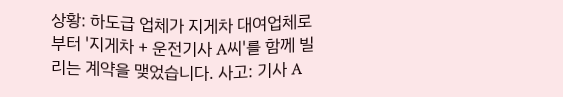상황: 하도급 업체가 지게차 대여업체로부터 '지게차 + 운전기사 A씨'를 함께 빌리는 계약을 맺었습니다. 사고: 기사 A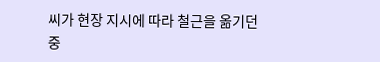씨가 현장 지시에 따라 철근을 옮기던 중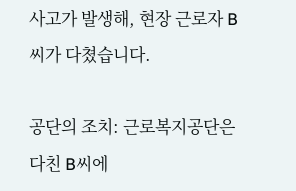사고가 발생해, 현장 근로자 B씨가 다쳤습니다.

공단의 조치: 근로복지공단은 다친 B씨에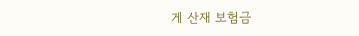게 산재 보험금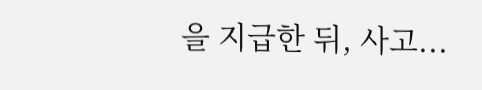을 지급한 뒤, 사고...